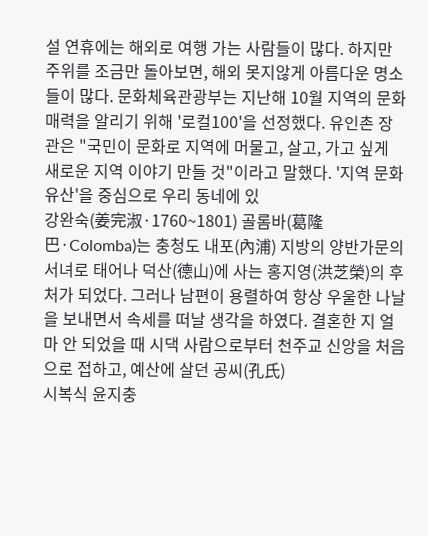설 연휴에는 해외로 여행 가는 사람들이 많다. 하지만 주위를 조금만 돌아보면, 해외 못지않게 아름다운 명소들이 많다. 문화체육관광부는 지난해 10월 지역의 문화매력을 알리기 위해 '로컬100'을 선정했다. 유인촌 장관은 "국민이 문화로 지역에 머물고, 살고, 가고 싶게 새로운 지역 이야기 만들 것"이라고 말했다. '지역 문화유산'을 중심으로 우리 동네에 있
강완숙(姜完淑·1760~1801) 골롬바(葛隆巴·Colomba)는 충청도 내포(內浦) 지방의 양반가문의 서녀로 태어나 덕산(德山)에 사는 홍지영(洪芝榮)의 후처가 되었다. 그러나 남편이 용렬하여 항상 우울한 나날을 보내면서 속세를 떠날 생각을 하였다. 결혼한 지 얼마 안 되었을 때 시댁 사람으로부터 천주교 신앙을 처음으로 접하고, 예산에 살던 공씨(孔氏)
시복식 윤지충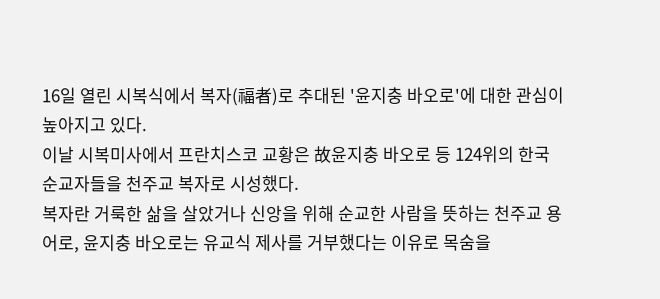16일 열린 시복식에서 복자(福者)로 추대된 '윤지충 바오로'에 대한 관심이 높아지고 있다.
이날 시복미사에서 프란치스코 교황은 故윤지충 바오로 등 124위의 한국 순교자들을 천주교 복자로 시성했다.
복자란 거룩한 삶을 살았거나 신앙을 위해 순교한 사람을 뜻하는 천주교 용어로, 윤지충 바오로는 유교식 제사를 거부했다는 이유로 목숨을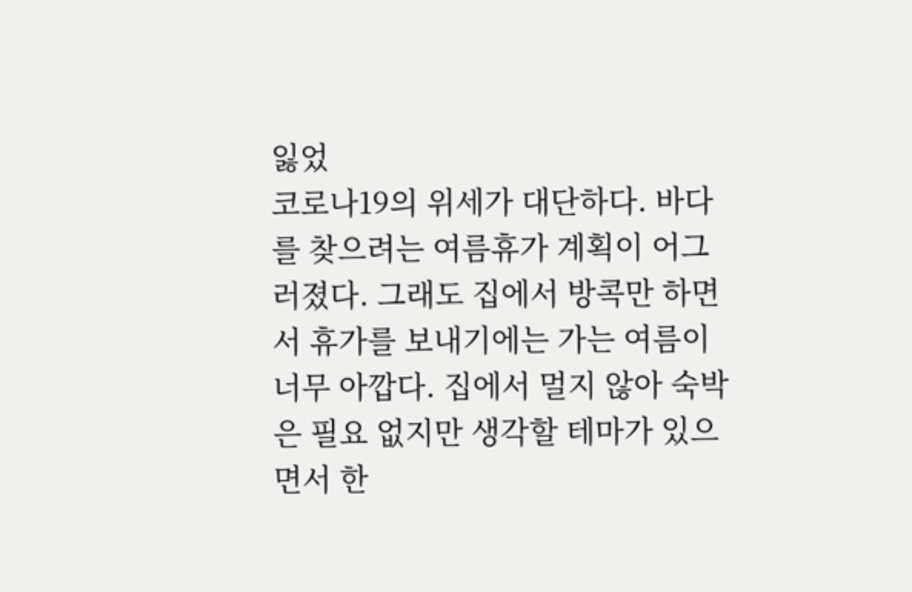잃었
코로나19의 위세가 대단하다. 바다를 찾으려는 여름휴가 계획이 어그러졌다. 그래도 집에서 방콕만 하면서 휴가를 보내기에는 가는 여름이 너무 아깝다. 집에서 멀지 않아 숙박은 필요 없지만 생각할 테마가 있으면서 한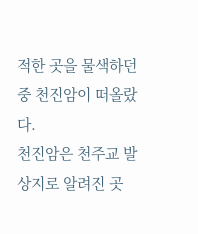적한 곳을 물색하던 중 천진암이 떠올랐다.
천진암은 천주교 발상지로 알려진 곳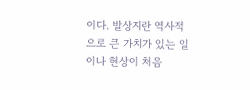이다. 발상지란 역사적으로 큰 가치가 있는 일이나 현상이 처음